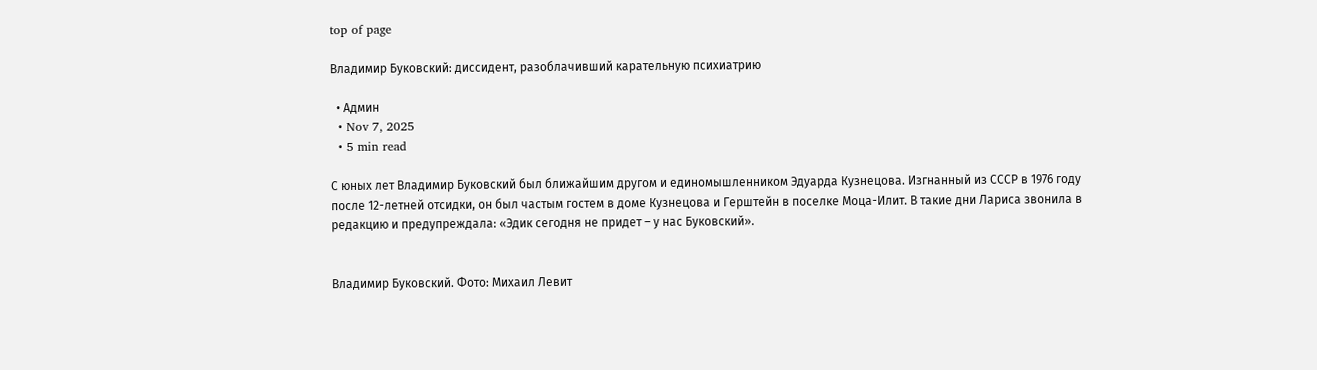top of page

Владимир Буковский: диссидент, разоблачивший карательную психиатрию

  • Админ
  • Nov 7, 2025
  • 5 min read

С юных лет Владимир Буковский был ближайшим другом и единомышленником Эдуарда Кузнецова. Изгнанный из СССР в 1976 году после 12-летней отсидки, он был частым гостем в доме Кузнецова и Герштейн в поселке Моца-Илит. В такие дни Лариса звонила в редакцию и предупреждала: «Эдик сегодня не придет – у нас Буковский».


Владимир Буковский. Фото: Михаил Левит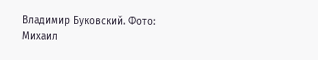Владимир Буковский. Фото: Михаил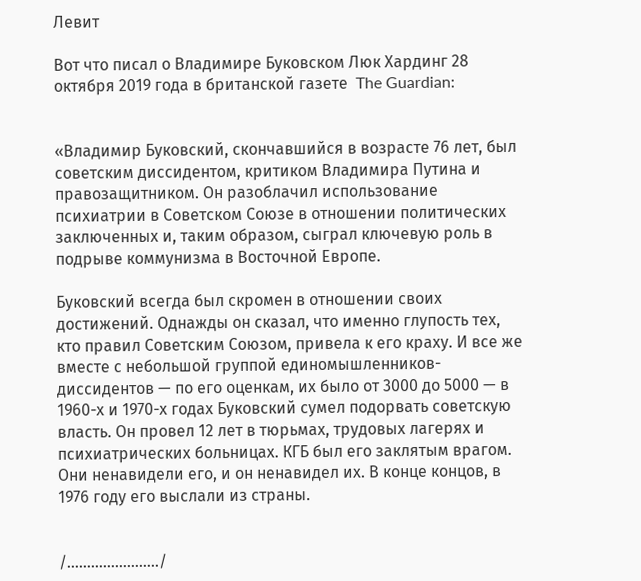Левит

Вот что писал о Владимире Буковском Люк Хардинг 28 октября 2019 года в британской газете  The Guardian:


«Владимир Буковский, скончавшийся в возрасте 76 лет, был советским диссидентом, критиком Владимира Путина и правозащитником. Он разоблачил использование психиатрии в Советском Союзе в отношении политических заключенных и, таким образом, сыграл ключевую роль в подрыве коммунизма в Восточной Европе.

Буковский всегда был скромен в отношении своих достижений. Однажды он сказал, что именно глупость тех, кто правил Советским Союзом, привела к его краху. И все же вместе с небольшой группой единомышленников-диссидентов — по его оценкам, их было от 3000 до 5000 — в 1960-х и 1970-х годах Буковский сумел подорвать советскую власть. Он провел 12 лет в тюрьмах, трудовых лагерях и психиатрических больницах. КГБ был его заклятым врагом. Они ненавидели его, и он ненавидел их. В конце концов, в 1976 году его выслали из страны.


/…………………../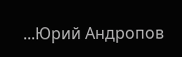...Юрий Андропов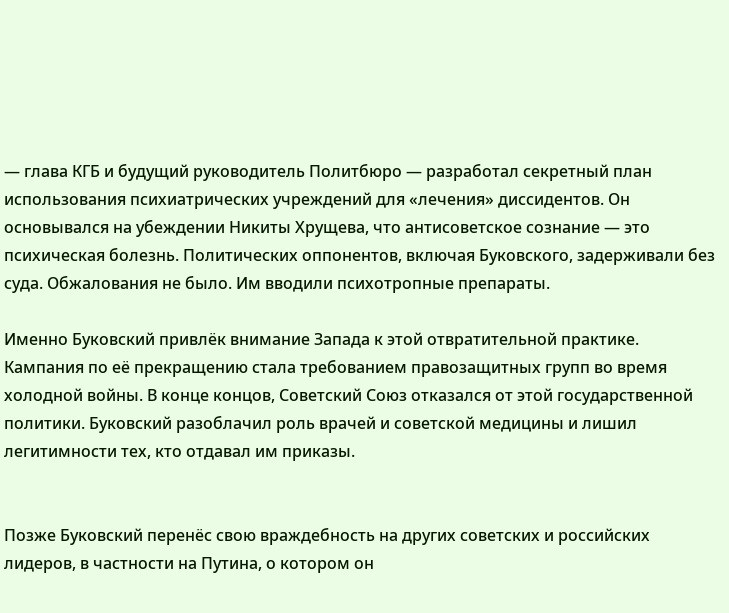— глава КГБ и будущий руководитель Политбюро — разработал секретный план использования психиатрических учреждений для «лечения» диссидентов. Он основывался на убеждении Никиты Хрущева, что антисоветское сознание — это психическая болезнь. Политических оппонентов, включая Буковского, задерживали без суда. Обжалования не было. Им вводили психотропные препараты.

Именно Буковский привлёк внимание Запада к этой отвратительной практике. Кампания по её прекращению стала требованием правозащитных групп во время холодной войны. В конце концов, Советский Союз отказался от этой государственной политики. Буковский разоблачил роль врачей и советской медицины и лишил легитимности тех, кто отдавал им приказы.


Позже Буковский перенёс свою враждебность на других советских и российских лидеров, в частности на Путина, о котором он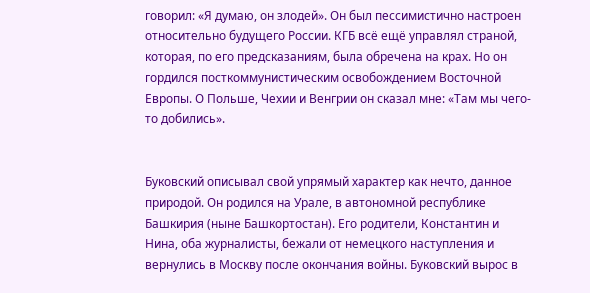говорил: «Я думаю, он злодей». Он был пессимистично настроен относительно будущего России. КГБ всё ещё управлял страной, которая, по его предсказаниям, была обречена на крах. Но он гордился посткоммунистическим освобождением Восточной Европы. О Польше, Чехии и Венгрии он сказал мне: «Там мы чего-то добились».


Буковский описывал свой упрямый характер как нечто, данное природой. Он родился на Урале, в автономной республике Башкирия (ныне Башкортостан). Его родители, Константин и Нина, оба журналисты, бежали от немецкого наступления и вернулись в Москву после окончания войны. Буковский вырос в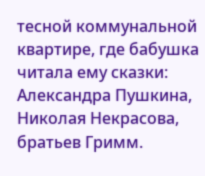тесной коммунальной квартире, где бабушка читала ему сказки: Александра Пушкина, Николая Некрасова, братьев Гримм.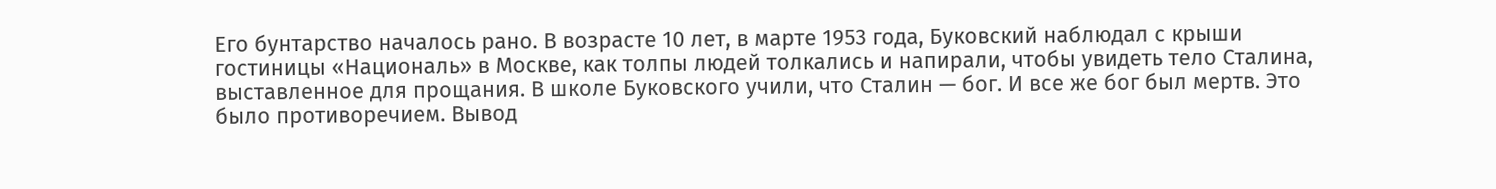Его бунтарство началось рано. В возрасте 10 лет, в марте 1953 года, Буковский наблюдал с крыши гостиницы «Националь» в Москве, как толпы людей толкались и напирали, чтобы увидеть тело Сталина, выставленное для прощания. В школе Буковского учили, что Сталин — бог. И все же бог был мертв. Это было противоречием. Вывод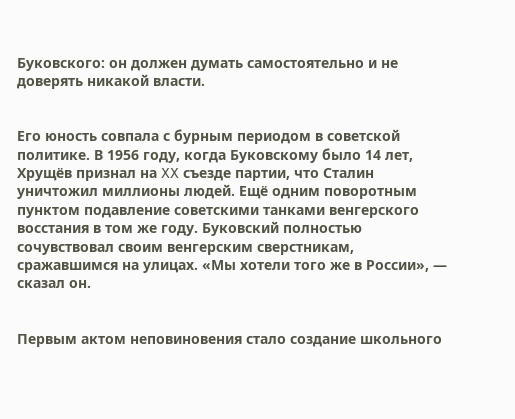Буковского: он должен думать самостоятельно и не доверять никакой власти.


Его юность совпала с бурным периодом в советской политике. В 1956 году, когда Буковскому было 14 лет, Хрущёв признал на XX съезде партии, что Сталин уничтожил миллионы людей. Ещё одним поворотным пунктом подавление советскими танками венгерского восстания в том же году. Буковский полностью сочувствовал своим венгерским сверстникам, сражавшимся на улицах. «Мы хотели того же в России», — сказал он.


Первым актом неповиновения стало создание школьного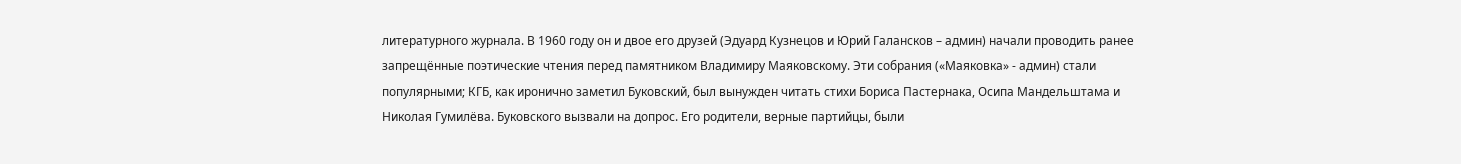литературного журнала. В 1960 году он и двое его друзей (Эдуард Кузнецов и Юрий Галансков – админ) начали проводить ранее запрещённые поэтические чтения перед памятником Владимиру Маяковскому. Эти собрания («Маяковка» - админ) стали популярными; КГБ, как иронично заметил Буковский, был вынужден читать стихи Бориса Пастернака, Осипа Мандельштама и Николая Гумилёва. Буковского вызвали на допрос. Его родители, верные партийцы, были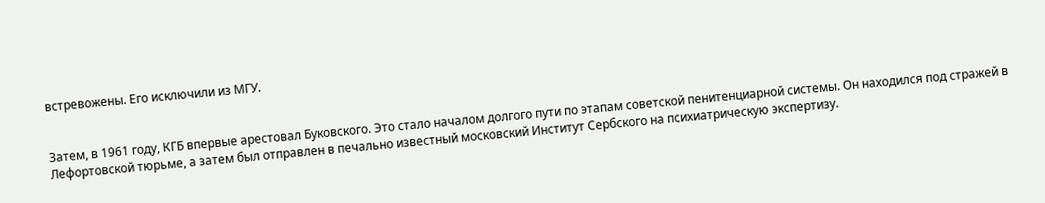встревожены. Его исключили из МГУ.


Затем, в 1961 году, КГБ впервые арестовал Буковского. Это стало началом долгого пути по этапам советской пенитенциарной системы. Он находился под стражей в Лефортовской тюрьме, а затем был отправлен в печально известный московский Институт Сербского на психиатрическую экспертизу.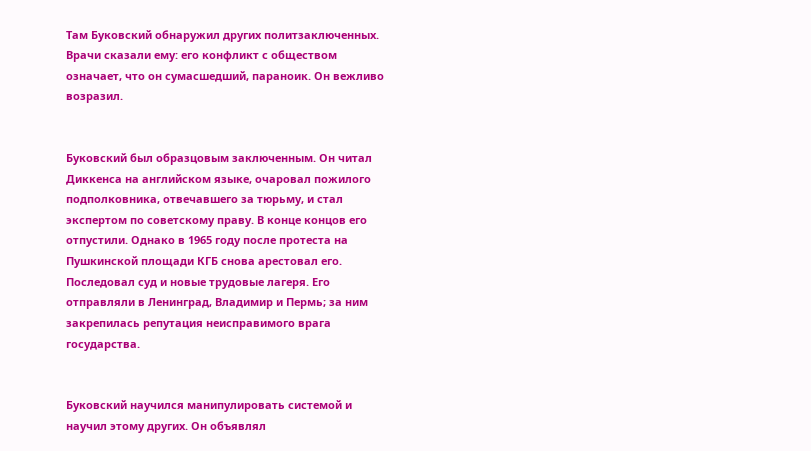Там Буковский обнаружил других политзаключенных. Врачи сказали ему: его конфликт с обществом означает, что он сумасшедший, параноик. Он вежливо возразил.


Буковский был образцовым заключенным. Он читал Диккенса на английском языке, очаровал пожилого подполковника, отвечавшего за тюрьму, и стал экспертом по советскому праву. В конце концов его отпустили. Однако в 1965 году после протеста на Пушкинской площади КГБ снова арестовал его. Последовал суд и новые трудовые лагеря. Его отправляли в Ленинград, Владимир и Пермь; за ним закрепилась репутация неисправимого врага государства.


Буковский научился манипулировать системой и научил этому других. Он объявлял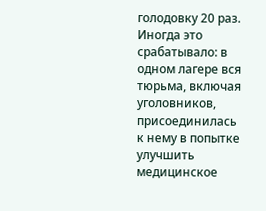голодовку 20 раз. Иногда это срабатывало: в одном лагере вся тюрьма, включая уголовников, присоединилась к нему в попытке улучшить медицинское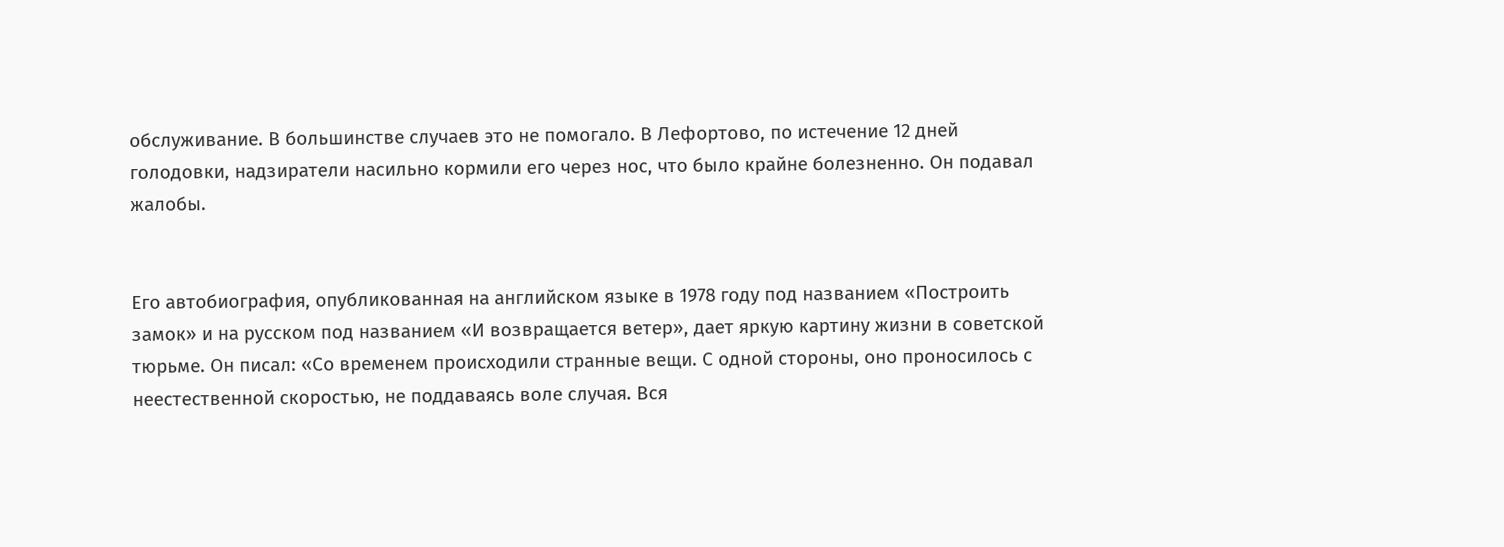обслуживание. В большинстве случаев это не помогало. В Лефортово, по истечение 12 дней голодовки, надзиратели насильно кормили его через нос, что было крайне болезненно. Он подавал жалобы.


Его автобиография, опубликованная на английском языке в 1978 году под названием «Построить замок» и на русском под названием «И возвращается ветер», дает яркую картину жизни в советской тюрьме. Он писал: «Со временем происходили странные вещи. С одной стороны, оно проносилось с неестественной скоростью, не поддаваясь воле случая. Вся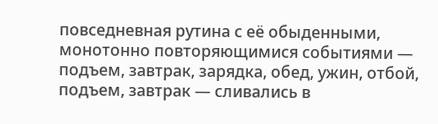повседневная рутина с её обыденными, монотонно повторяющимися событиями — подъем, завтрак, зарядка, обед, ужин, отбой, подъем, завтрак — сливались в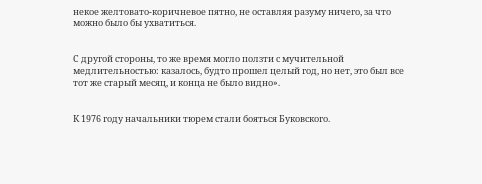некое желтовато-коричневое пятно, не оставляя разуму ничего, за что можно было бы ухватиться.


С другой стороны, то же время могло ползти с мучительной медлительностью: казалось, будто прошел целый год, но нет, это был все тот же старый месяц, и конца не было видно».


К 1976 году начальники тюрем стали бояться Буковского.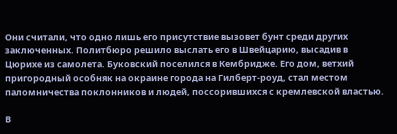Они считали, что одно лишь его присутствие вызовет бунт среди других заключенных. Политбюро решило выслать его в Швейцарию, высадив в Цюрихе из самолета. Буковский поселился в Кембридже. Его дом, ветхий пригородный особняк на окраине города на Гилберт-роуд, стал местом паломничества поклонников и людей, поссорившихся с кремлевской властью.

В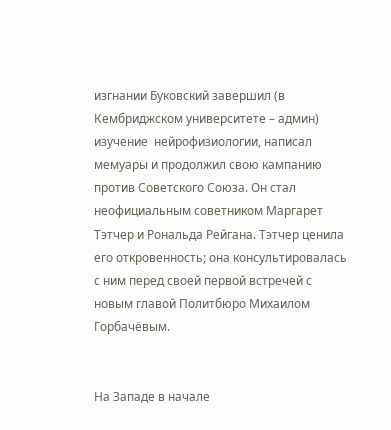изгнании Буковский завершил (в Кембриджском университете – админ) изучение  нейрофизиологии, написал мемуары и продолжил свою кампанию против Советского Союза. Он стал неофициальным советником Маргарет Тэтчер и Рональда Рейгана. Тэтчер ценила его откровенность; она консультировалась с ним перед своей первой встречей с новым главой Политбюро Михаилом Горбачёвым.


На Западе в начале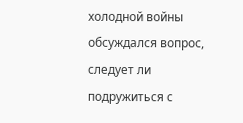холодной войны обсуждался вопрос, следует ли подружиться с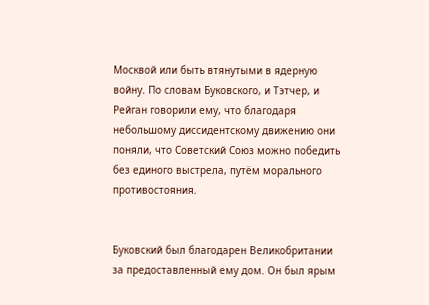Москвой или быть втянутыми в ядерную войну. По словам Буковского, и Тэтчер, и Рейган говорили ему, что благодаря небольшому диссидентскому движению они поняли, что Советский Союз можно победить без единого выстрела, путём морального противостояния.


Буковский был благодарен Великобритании за предоставленный ему дом. Он был ярым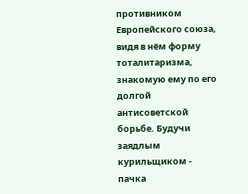противником Европейского союза, видя в нём форму тоталитаризма, знакомую ему по его долгой антисоветской борьбе. Будучи заядлым курильщиком - пачка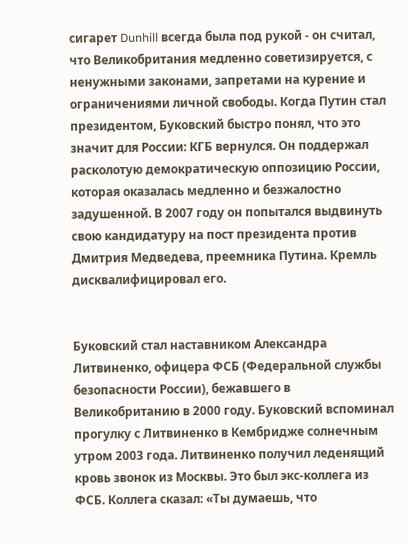сигарет Dunhill всегда была под рукой - он считал, что Великобритания медленно советизируется, с ненужными законами, запретами на курение и ограничениями личной свободы. Когда Путин стал президентом, Буковский быстро понял, что это значит для России: КГБ вернулся. Он поддержал расколотую демократическую оппозицию России, которая оказалась медленно и безжалостно задушенной. В 2007 году он попытался выдвинуть свою кандидатуру на пост президента против Дмитрия Медведева, преемника Путина. Кремль дисквалифицировал его.


Буковский стал наставником Александра Литвиненко, офицера ФСБ (Федеральной службы безопасности России), бежавшего в Великобританию в 2000 году. Буковский вспоминал прогулку с Литвиненко в Кембридже солнечным утром 2003 года. Литвиненко получил леденящий кровь звонок из Москвы. Это был экс-коллега из ФСБ. Коллега сказал: «Ты думаешь, что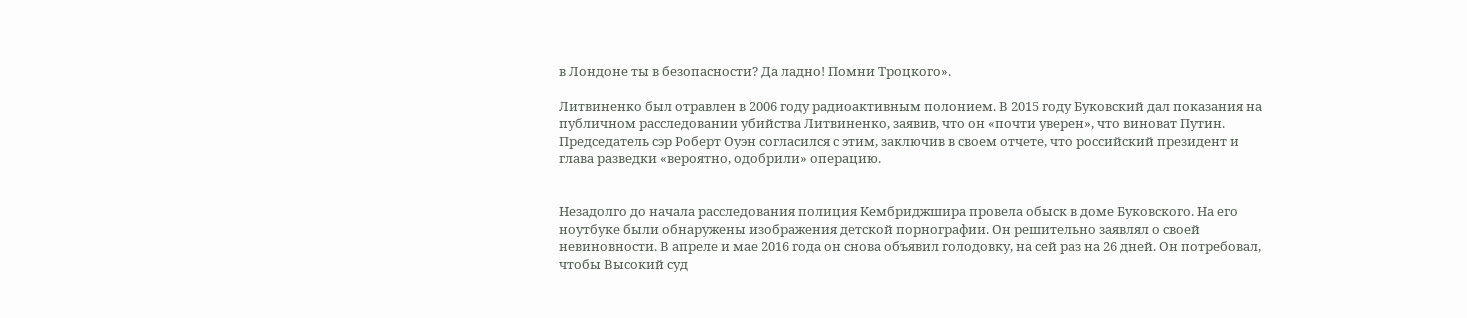в Лондоне ты в безопасности? Да ладно! Помни Троцкого».

Литвиненко был отравлен в 2006 году радиоактивным полонием. В 2015 году Буковский дал показания на публичном расследовании убийства Литвиненко, заявив, что он «почти уверен», что виноват Путин. Председатель сэр Роберт Оуэн согласился с этим, заключив в своем отчете, что российский президент и глава разведки «вероятно, одобрили» операцию.


Незадолго до начала расследования полиция Кембриджшира провела обыск в доме Буковского. На его ноутбуке были обнаружены изображения детской порнографии. Он решительно заявлял о своей невиновности. В апреле и мае 2016 года он снова объявил голодовку, на сей раз на 26 дней. Он потребовал, чтобы Высокий суд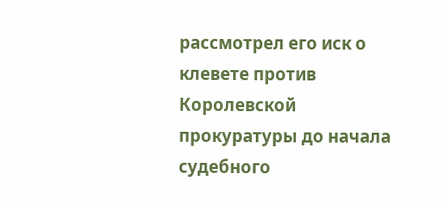рассмотрел его иск о клевете против Королевской прокуратуры до начала судебного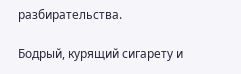разбирательства.

Бодрый, курящий сигарету и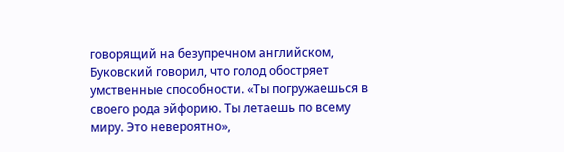говорящий на безупречном английском, Буковский говорил, что голод обостряет умственные способности. «Ты погружаешься в своего рода эйфорию. Ты летаешь по всему миру. Это невероятно»,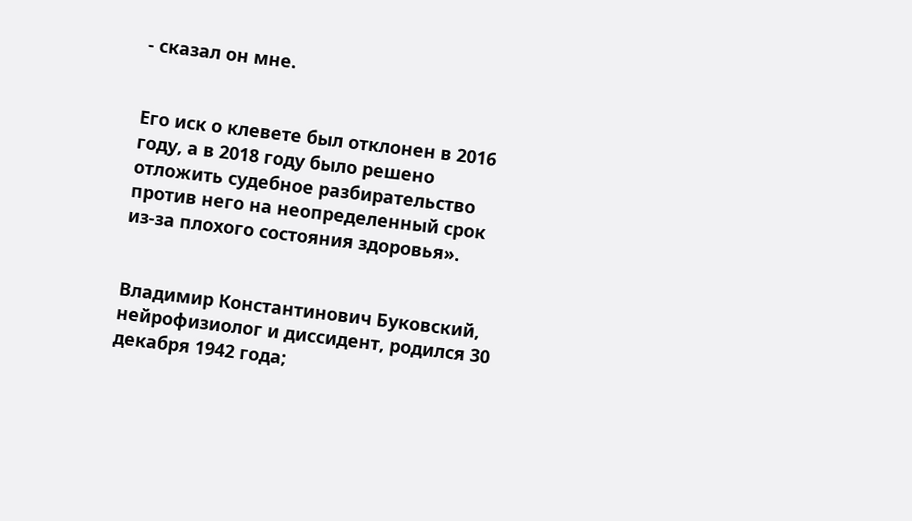- сказал он мне.


Его иск о клевете был отклонен в 2016 году, а в 2018 году было решено отложить судебное разбирательство против него на неопределенный срок из-за плохого состояния здоровья».


Владимир Константинович Буковский, нейрофизиолог и диссидент, родился 30 декабря 1942 года;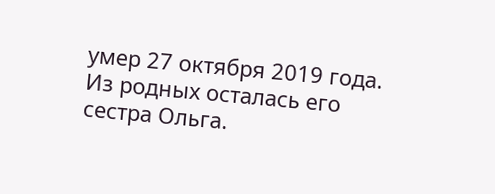умер 27 октября 2019 года. Из родных осталась его сестра Ольга.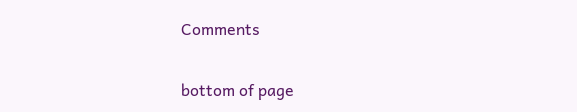Comments


bottom of page